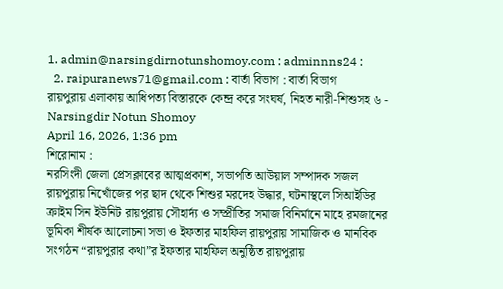1. admin@narsingdirnotunshomoy.com : adminnns24 :
  2. raipuranews71@gmail.com : বার্তা বিভাগ : বার্তা বিভাগ
রায়পুরায় এলাকায় আধিপত্য বিস্তারকে কেন্দ্র করে সংঘর্ষ, নিহত নারী-শিশুসহ ৬ - Narsingdir Notun Shomoy
April 16, 2026, 1:36 pm
শিরোনাম :
নরসিংদী জেলা প্রেসক্লাবের আত্মপ্রকাশ, সভাপতি আউয়াল সম্পাদক সজল রায়পুরায় নিখোঁজের পর ছাদ থেকে শিশুর মরদেহ উদ্ধার, ঘটনাস্থলে সিআইডির ক্রাইম সিন ইউনিট রায়পুরায় সৌহার্দ্য ও সম্প্রীতির সমাজ বিনির্মানে মাহে রমজানের ভূমিকা শীর্ষক আলোচনা সভা ও ইফতার মাহফিল রায়পুরায় সামাজিক ও মানবিক সংগঠন “রায়পুরার কথা”র ইফতার মাহফিল অনুষ্ঠিত রায়পুরায়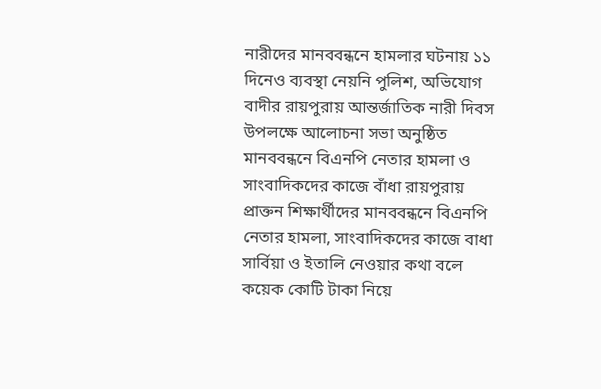নারীদের মানববন্ধনে হামলার ঘটনায় ১১ দিনেও ব্যবস্থা নেয়নি পুলিশ, অভিযোগ বাদীর রায়পুরায় আন্তর্জাতিক নারী দিবস উপলক্ষে আলোচনা সভা অনুষ্ঠিত মানববন্ধনে বিএনপি নেতার হামলা ও সাংবাদিকদের কাজে বাঁধা রায়পুরায় প্রাক্তন শিক্ষার্থীদের মানববন্ধনে বিএনপি নেতার হামলা, সাংবাদিকদের কাজে বাধা সার্বিয়া ও ইতালি নেওয়ার কথা বলে কয়েক কোটি টাকা নিয়ে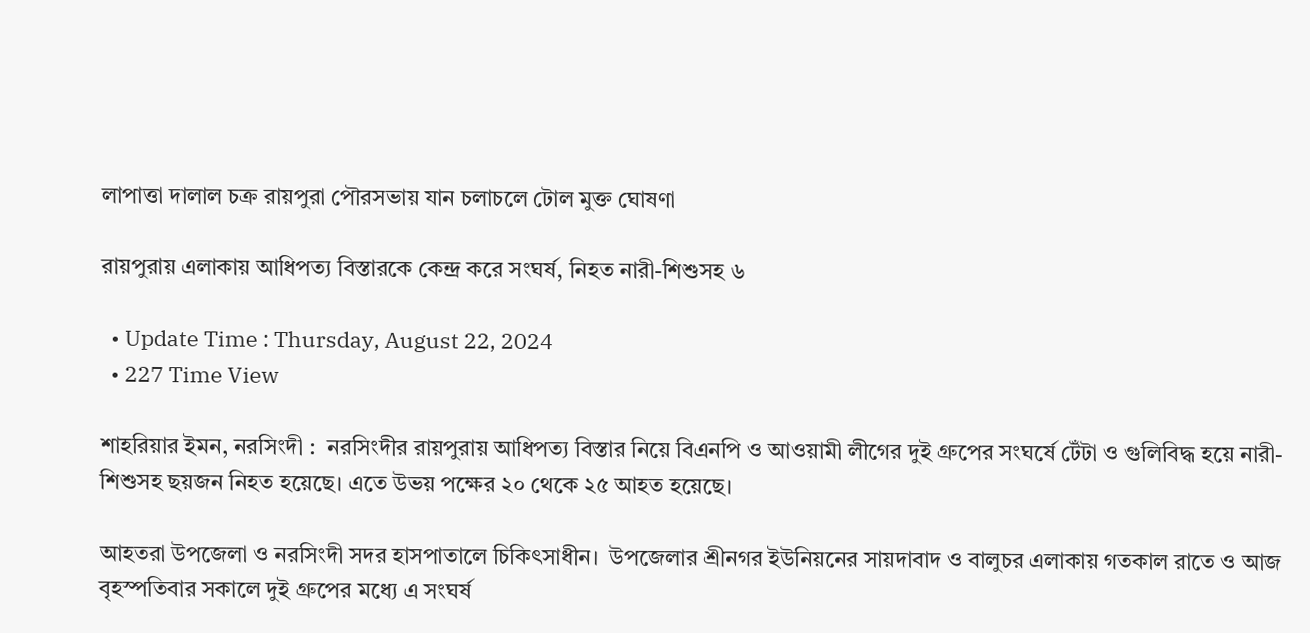লাপাত্তা দালাল চক্র রায়পুরা পৌরসভায় যান চলাচলে টোল মুক্ত ঘোষণা

রায়পুরায় এলাকায় আধিপত্য বিস্তারকে কেন্দ্র করে সংঘর্ষ, নিহত নারী-শিশুসহ ৬

  • Update Time : Thursday, August 22, 2024
  • 227 Time View

শাহরিয়ার ইমন, নরসিংদী :  নরসিংদীর রায়পুরায় আধিপত্য বিস্তার নিয়ে বিএনপি ও আওয়ামী লীগের দুই গ্রুপের সংঘর্ষে টেঁটা ও গুলিবিদ্ধ হয়ে নারী-শিশুসহ ছয়জন নিহত হয়েছে। এতে উভয় পক্ষের ২০ থেকে ২৫ আহত হয়েছে।

আহতরা উপজেলা ও নরসিংদী সদর হাসপাতালে চিকিৎসাধীন।  উপজেলার শ্রীনগর ইউনিয়নের সায়দাবাদ ও বালুচর এলাকায় গতকাল রাতে ও আজ বৃহস্পতিবার সকালে দুই গ্রুপের মধ্যে এ সংঘর্ষ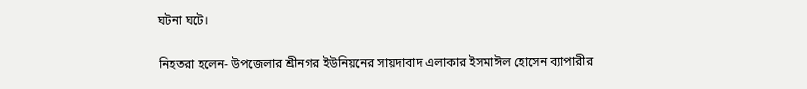ঘটনা ঘটে।

নিহতরা হলেন- উপজেলার শ্রীনগর ইউনিয়নের সায়দাবাদ এলাকার ইসমাঈল হোসেন ব্যাপারীর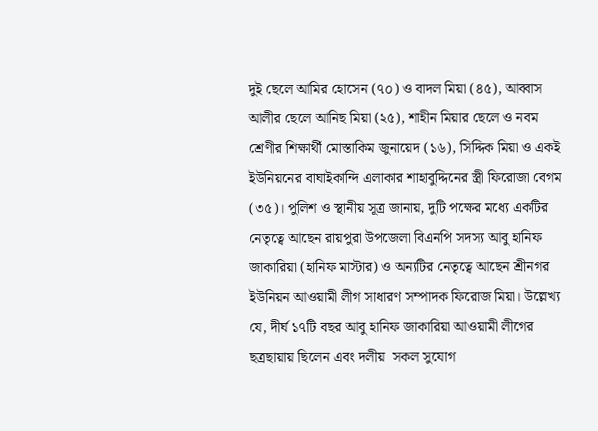দুই ছেলে আমির হোসেন (৭০) ও বাদল মিয়া (৪৫), আব্বাস আলীর ছেলে আনিছ মিয়া (২৫), শাহীন মিয়ার ছেলে ও নবম শ্রেণীর শিক্ষার্থী মোস্তাকিম জুনায়েদ (১৬), সিদ্দিক মিয়া ও একই ইউনিয়নের বাঘাইকান্দি এলাকার শাহাবুদ্দিনের স্ত্রী ফিরোজা বেগম (৩৫)। পুলিশ ও স্থানীয় সূত্র জানায়, দুটি পক্ষের মধ্যে একটির নেতৃত্বে আছেন রায়পুরা উপজেলা বিএনপি সদস্য আবু হানিফ জাকারিয়া (হানিফ মাস্টার) ও অন্যটির নেতৃত্বে আছেন শ্রীনগর ইউনিয়ন আওয়ামী লীগ সাধারণ সম্পাদক ফিরোজ মিয়া। উল্লেখ্য যে, দীর্ঘ ১৭টি বছর আবু হানিফ জাকারিয়া আওয়ামী লীগের ছত্রছায়ায় ছিলেন এবং দলীয়  সকল সুযোগ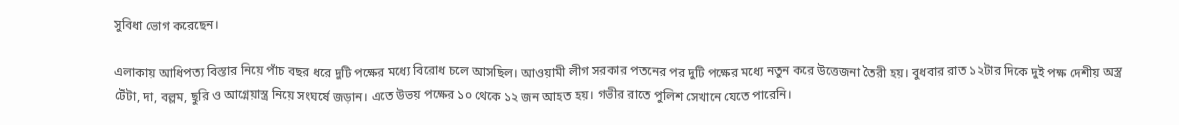সুবিধা ভোগ করেছেন।

এলাকায় আধিপত্য বিস্তার নিয়ে পাঁচ বছর ধরে দুটি পক্ষের মধ্যে বিরোধ চলে আসছিল। আওয়ামী লীগ সরকার পতনের পর দুটি পক্ষের মধ্যে নতুন করে উত্তেজনা তৈরী হয়। বুধবার রাত ১২টার দিকে দুই পক্ষ দেশীয় অস্ত্র টেঁটা, দা, বল্লম, ছুরি ও আগ্নেয়াস্ত্র নিয়ে সংঘর্ষে জড়ান। এতে উভয় পক্ষের ১০ থেকে ১২ জন আহত হয়। গভীর রাতে পুলিশ সেখানে যেতে পারেনি।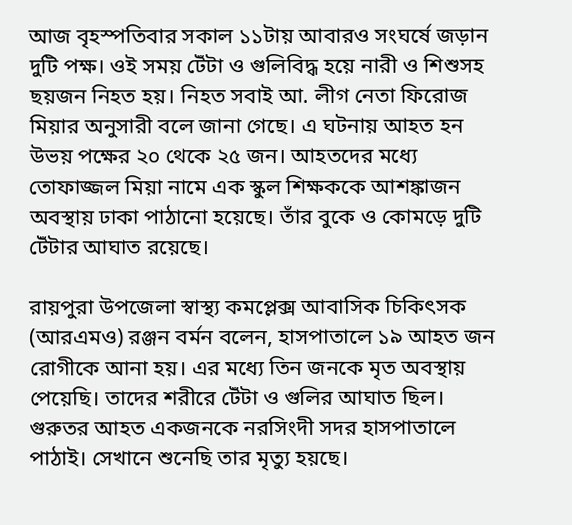আজ বৃহস্পতিবার সকাল ১১টায় আবারও সংঘর্ষে জড়ান দুটি পক্ষ। ওই সময় টেঁটা ও গুলিবিদ্ধ হয়ে নারী ও শিশুসহ ছয়জন নিহত হয়। নিহত সবাই আ. লীগ নেতা ফিরোজ মিয়ার অনুসারী বলে জানা গেছে। এ ঘটনায় আহত হন উভয় পক্ষের ২০ থেকে ২৫ জন। আহতদের মধ্যে তোফাজ্জল মিয়া নামে এক স্কুল শিক্ষককে আশঙ্কাজন অবস্থায় ঢাকা পাঠানো হয়েছে। তাঁর বুকে ও কোমড়ে দুটি টেঁটার আঘাত রয়েছে।

রায়পুরা উপজেলা স্বাস্থ্য কমপ্লেক্স আবাসিক চিকিৎসক (আরএমও) রঞ্জন বর্মন বলেন, হাসপাতালে ১৯ আহত জন রোগীকে আনা হয়। এর মধ্যে তিন জনকে মৃত অবস্থায় পেয়েছি। তাদের শরীরে টেঁটা ও গুলির আঘাত ছিল। গুরুতর আহত একজনকে নরসিংদী সদর হাসপাতালে পাঠাই। সেখানে শুনেছি তার মৃত্যু হয়ছে।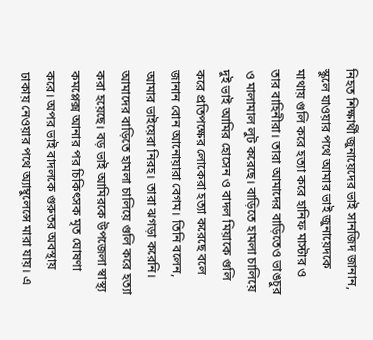নিহত শিক্ষার্থী জুনায়েদের ভাই সানজিদ জানান, স্কুলে যাওয়ার পথে আমার ভাই জুনায়েদকে মাথায় গুলি করে হত্যা করে হানিফ মাস্টার ও তার বাহিনীরা। তারা আমাদের বাড়িতেও ভাঙচুর ও মালামাল লুট করেছে। বাড়িতে হামলা চালিয়ে দুই ভাই আমির হোসেন ও বাদল মিয়াকে গুলি করে প্রতিপক্ষের লোকেরা হত্যা করেছে বলে জানান বোন আনোয়ারা বেগম। তিনি বলেন, আমার ভাইয়েরা নিরহ। তারা ঝগড়া করেনি। আমাদের বাড়িতে হামলা চালিয়ে গুলি করে হত্যা করা হয়েছে। বড় ভাই আমিরকে উপজেলা স্বাস্থ্য কমপ্লেক্স আনার পর চিকিৎসক মৃত ঘোষণা করে। অপর ভাই বাদলকে গুরুতর অবস্থায় ঢাকায় নেওয়ার পথে অ্যাম্বুলেন্সে মারা যায়। এ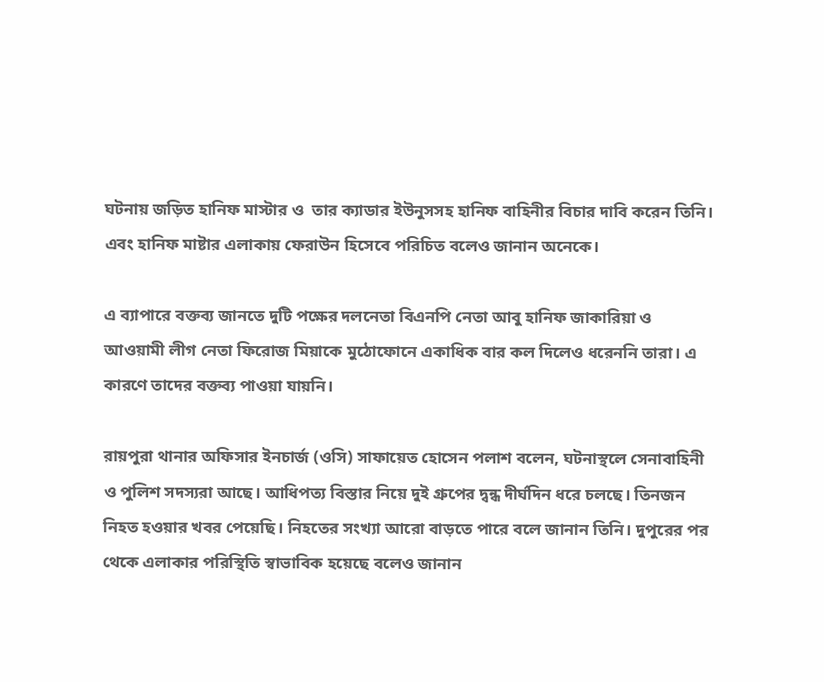ঘটনায় জড়িত হানিফ মাস্টার ও  তার ক্যাডার ইউনুসসহ হানিফ বাহিনীর বিচার দাবি করেন তিনি। এবং হানিফ মাষ্টার এলাকায় ফেরাউন হিসেবে পরিচিত বলেও জানান অনেকে।

এ ব্যাপারে বক্তব্য জানতে দুটি পক্ষের দলনেতা বিএনপি নেতা আবু হানিফ জাকারিয়া ও আওয়ামী লীগ নেতা ফিরোজ মিয়াকে মুঠোফোনে একাধিক বার কল দিলেও ধরেননি তারা। এ কারণে তাদের বক্তব্য পাওয়া যায়নি।

রায়পুরা থানার অফিসার ইনচার্জ (ওসি) সাফায়েত হোসেন পলাশ বলেন, ঘটনাস্থলে সেনাবাহিনী ও পুলিশ সদস্যরা আছে। আধিপত্য বিস্তার নিয়ে দুই গ্রুপের দ্বন্ধ দীর্ঘদিন ধরে চলছে। তিনজন নিহত হওয়ার খবর পেয়েছি। নিহতের সংখ্যা আরো বাড়তে পারে বলে জানান তিনি। দুপুরের পর থেকে এলাকার পরিস্থিতি স্বাভাবিক হয়েছে বলেও জানান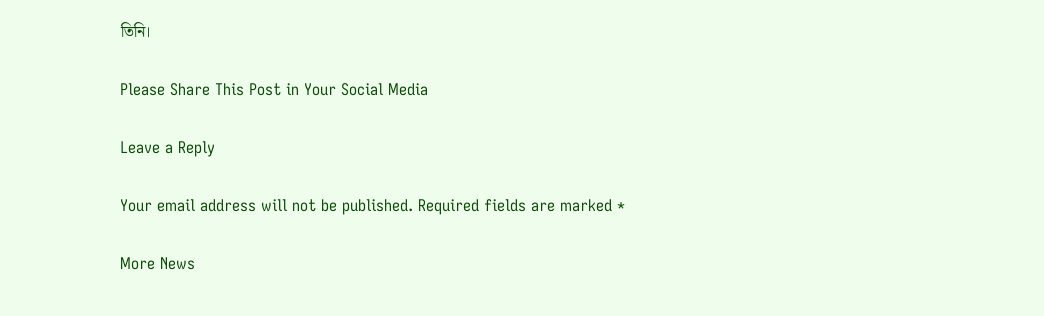তিনি।

Please Share This Post in Your Social Media

Leave a Reply

Your email address will not be published. Required fields are marked *

More News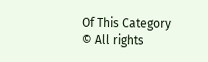Of This Category
© All rights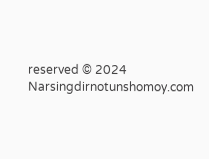reserved © 2024 Narsingdirnotunshomoy.com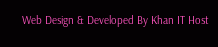Web Design & Developed By Khan IT Host